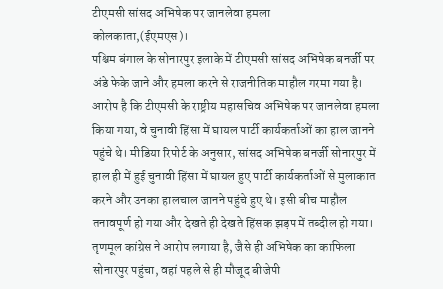टीएमसी सांसद अभिषेक पर जानलेवा हमला
कोलकाता,(ईएमएस)।
पश्चिम बंगाल के सोनारपुर इलाके में टीएमसी सांसद अभिषेक बनर्जी पर अंडे फेके जाने और हमला करने से राजनीतिक माहौल गरमा गया है। आरोप है कि टीएमसी के राष्ट्रीय महासचिव अभिषेक पर जानलेवा हमला किया गया, वे चुनावी हिंसा में घायल पार्टी कार्यकर्ताओं का हाल जानने पहुंचे थे। मीडिया रिपोर्ट के अनुसार, सांसद अभिषेक बनर्जी सोनारपुर में हाल ही में हुई चुनावी हिंसा में घायल हुए पार्टी कार्यकर्ताओं से मुलाकात करने और उनका हालचाल जानने पहुंचे हुए थे। इसी बीच माहौल तनावपूर्ण हो गया और देखते ही देखते हिंसक झड़प में तब्दील हो गया। तृणमूल कांग्रेस ने आरोप लगाया है, जैसे ही अभिषेक का काफिला सोनारपुर पहुंचा, वहां पहले से ही मौजूद बीजेपी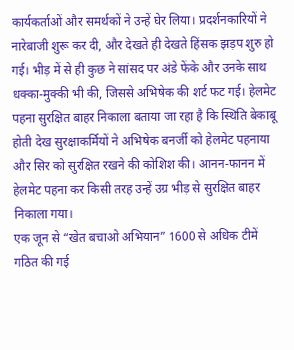कार्यकर्ताओं और समर्थकों ने उन्हें घेर लिया। प्रदर्शनकारियों ने नारेबाजी शुरू कर दी, और देखते ही देखते हिंसक झड़प शुरु हो गई। भीड़ में से ही कुछ ने सांसद पर अंडे फेंके और उनके साथ धक्का-मुक्की भी की, जिससे अभिषेक की शर्ट फट गई। हेलमेट पहना सुरक्षित बाहर निकाला बताया जा रहा है कि स्थिति बेकाबू होती देख सुरक्षाकर्मियों ने अभिषेक बनर्जी को हेलमेट पहनाया और सिर को सुरक्षित रखने की कोशिश की। आनन-फानन में हेलमेट पहना कर किसी तरह उन्हें उग्र भीड़ से सुरक्षित बाहर निकाला गया।
एक जून से “खेत बचाओ अभियान” 1600 से अधिक टीमें गठित की गई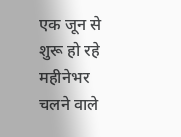एक जून से शुरू हो रहे महीनेभर चलने वाले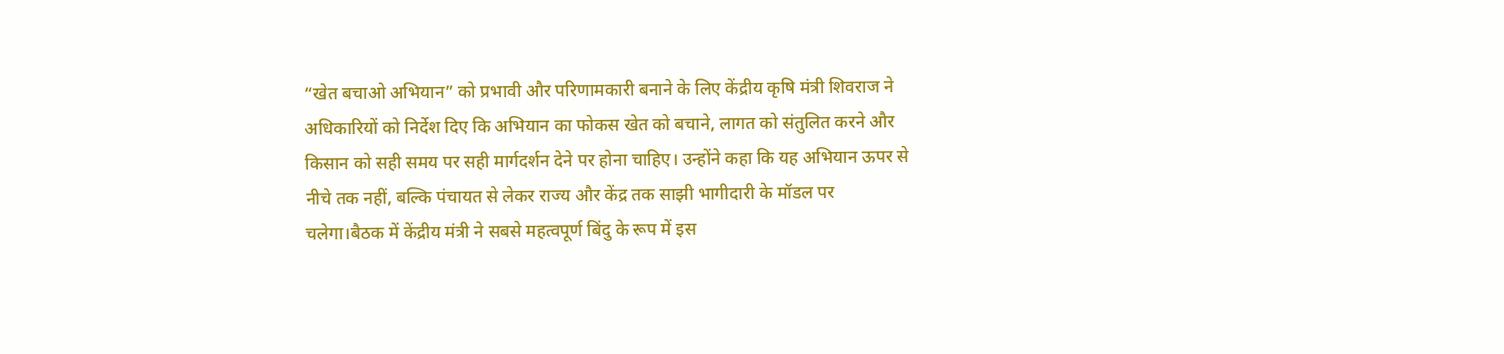“खेत बचाओ अभियान” को प्रभावी और परिणामकारी बनाने के लिए केंद्रीय कृषि मंत्री शिवराज ने अधिकारियों को निर्देश दिए कि अभियान का फोकस खेत को बचाने, लागत को संतुलित करने और किसान को सही समय पर सही मार्गदर्शन देने पर होना चाहिए। उन्होंने कहा कि यह अभियान ऊपर से नीचे तक नहीं, बल्कि पंचायत से लेकर राज्य और केंद्र तक साझी भागीदारी के मॉडल पर चलेगा।बैठक में केंद्रीय मंत्री ने सबसे महत्वपूर्ण बिंदु के रूप में इस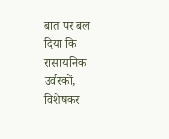बात पर बल दिया कि रासायनिक उर्वरकों, विशेषकर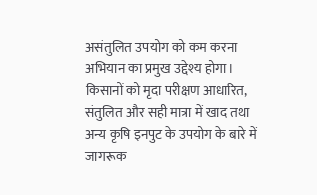असंतुलित उपयोग को कम करना अभियान का प्रमुख उद्देश्य होगा। किसानों को मृदा परीक्षण आधारित, संतुलित और सही मात्रा में खाद तथा अन्य कृषि इनपुट के उपयोग के बारे में जागरूक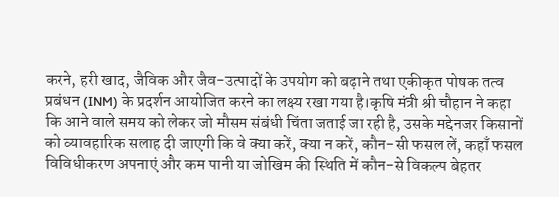करने, हरी खाद, जैविक और जैव-उत्पादों के उपयोग को बढ़ाने तथा एकीकृत पोषक तत्व प्रबंधन (INM) के प्रदर्शन आयोजित करने का लक्ष्य रखा गया है।कृषि मंत्री श्री चौहान ने कहा कि आने वाले समय को लेकर जो मौसम संबंधी चिंता जताई जा रही है, उसके मद्देनजर किसानों को व्यावहारिक सलाह दी जाएगी कि वे क्या करें, क्या न करें, कौन-सी फसल लें, कहाँ फसल विविधीकरण अपनाएं और कम पानी या जोखिम की स्थिति में कौन-से विकल्प बेहतर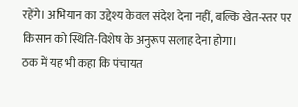रहेंगे। अभियान का उद्देश्य केवल संदेश देना नहीं, बल्कि खेत-स्तर पर किसान को स्थिति-विशेष के अनुरूप सलाह देना होगा।
ठक में यह भी कहा कि पंचायत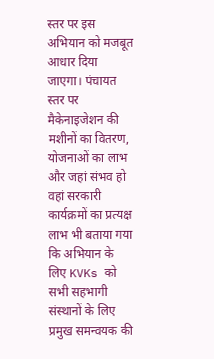स्तर पर इस अभियान को मजबूत आधार दिया जाएगा। पंचायत स्तर पर मैकेनाइजेशन की मशीनों का वितरण, योजनाओं का लाभ और जहां संभव हो वहां सरकारी कार्यक्रमों का प्रत्यक्ष लाभ भी बताया गया कि अभियान के लिए KVKs को सभी सहभागी संस्थानों के लिए प्रमुख समन्वयक की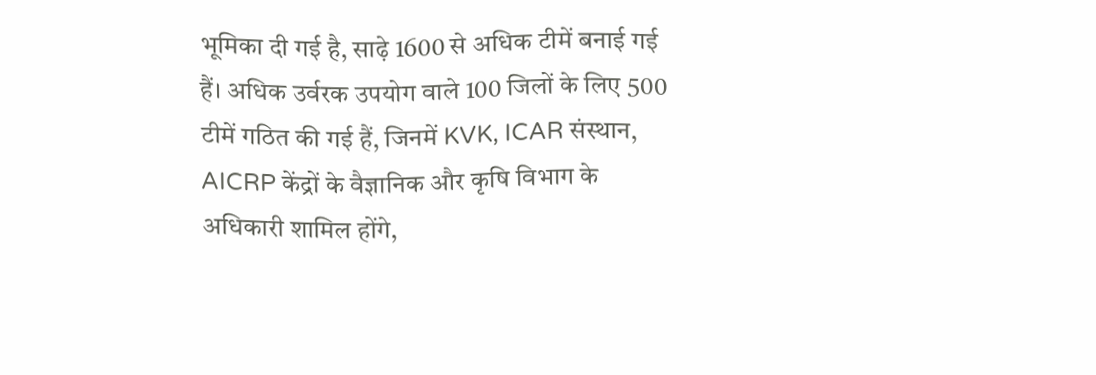भूमिका दी गई है, साढ़े 1600 से अधिक टीमें बनाई गई हैं। अधिक उर्वरक उपयोग वाले 100 जिलों के लिए 500 टीमें गठित की गई हैं, जिनमें KVK, ICAR संस्थान, AICRP केंद्रों के वैज्ञानिक और कृषि विभाग के अधिकारी शामिल होंगे,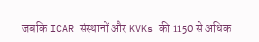जबकि ICAR संस्थानों और KVKs की 1150 से अधिक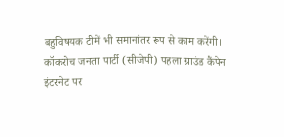बहुविषयक टीमें भी समानांतर रूप से काम करेंगी।
कॉकरोच जनता पार्टी (सीजेपी) पहला ग्राउंड कैंपेन
इंटरनेट पर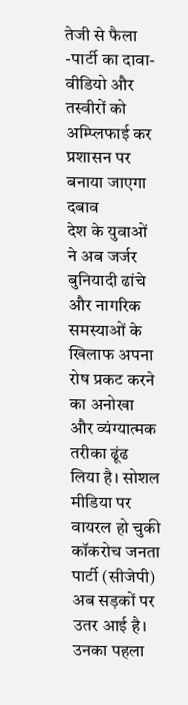तेजी से फैला -पार्टी का दावा- वीडियो और तस्वीरों को अम्प्लिफाई कर प्रशासन पर बनाया जाएगा दबाव
देश के युवाओं ने अब जर्जर बुनियादी ढांचे और नागरिक समस्याओं के खिलाफ अपना रोष प्रकट करने का अनोखा और व्यंग्यात्मक तरीका ढूंढ लिया है। सोशल मीडिया पर वायरल हो चुकी कॉकरोच जनता पार्टी (सीजेपी) अब सड़कों पर उतर आई है। उनका पहला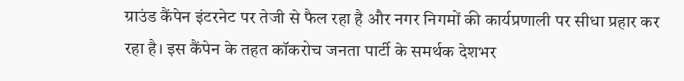ग्राउंड कैंपेन इंटरनेट पर तेजी से फैल रहा है और नगर निगमों की कार्यप्रणाली पर सीधा प्रहार कर रहा है। इस कैंपेन के तहत कॉकरोच जनता पार्टी के समर्थक देशभर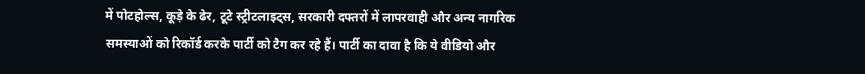में पोटहोल्स, कूड़े के ढेर, टूटे स्ट्रीटलाइट्स, सरकारी दफ्तरों में लापरवाही और अन्य नागरिक समस्याओं को रिकॉर्ड करके पार्टी को टैग कर रहे हैं। पार्टी का दावा है कि ये वीडियो और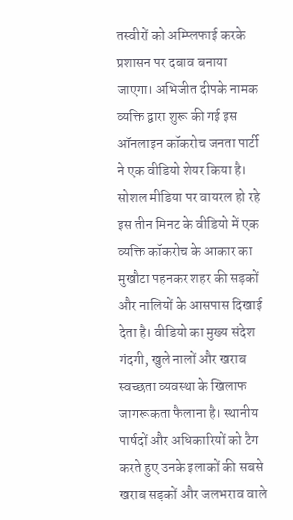तस्वीरों को अम्प्लिफाई करके प्रशासन पर दबाव बनाया जाएगा। अभिजीत दीपके नामक व्यक्ति द्वारा शुरू की गई इस ऑनलाइन कॉकरोच जनता पार्टी ने एक वीडियो शेयर किया है। सोशल मीडिया पर वायरल हो रहे इस तीन मिनट के वीडियो में एक व्यक्ति कॉकरोच के आकार का मुखौटा पहनकर शहर की सड़कों और नालियों के आसपास दिखाई देता है। वीडियो का मुख्य संदेश गंदगी, खुले नालों और खराब स्वच्छता व्यवस्था के खिलाफ जागरूकता फैलाना है। स्थानीय पार्षदों और अधिकारियों को टैग करते हुए उनके इलाकों की सबसे खराब सड़कों और जलभराव वाले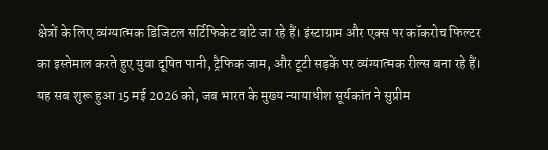क्षेत्रों के लिए व्यंग्यात्मक डिजिटल सर्टिफिकेट बांटे जा रहे हैं। इंस्टाग्राम और एक्स पर कॉकरोच फिल्टर का इस्तेमाल करते हुए युवा दूषित पानी, ट्रैफिक जाम, और टूटी सड़कें पर व्यंग्यात्मक रील्स बना रहे हैं। यह सब शुरू हुआ 15 मई 2026 को, जब भारत के मुख्य न्यायाधीश सूर्यकांत ने सुप्रीम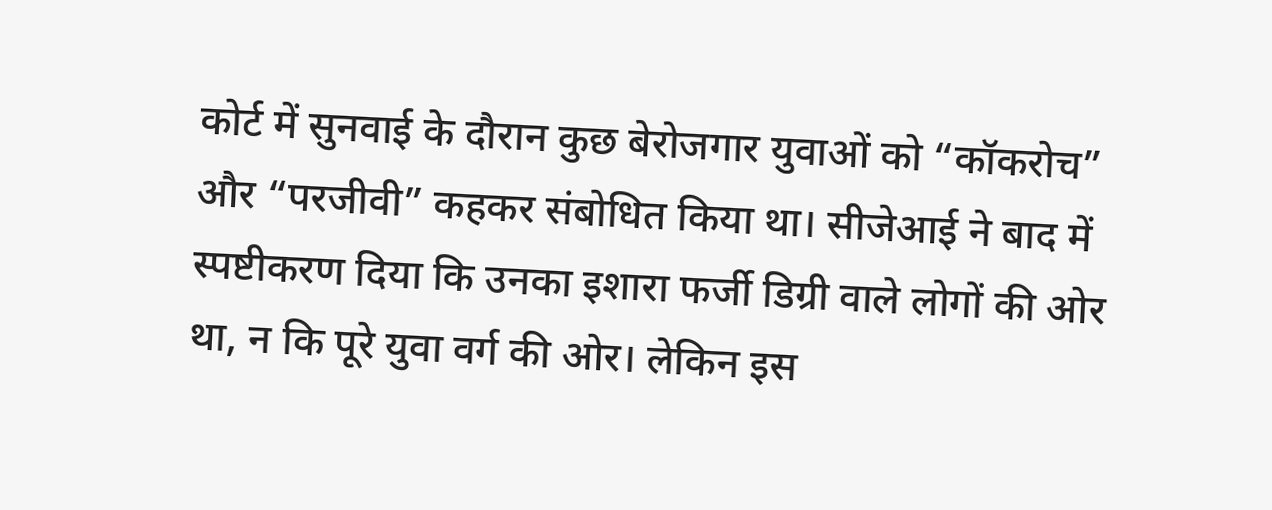कोर्ट में सुनवाई के दौरान कुछ बेरोजगार युवाओं को “कॉकरोच” और “परजीवी” कहकर संबोधित किया था। सीजेआई ने बाद में स्पष्टीकरण दिया कि उनका इशारा फर्जी डिग्री वाले लोगों की ओर था, न कि पूरे युवा वर्ग की ओर। लेकिन इस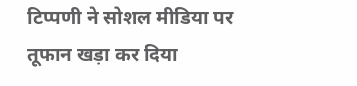टिप्पणी ने सोशल मीडिया पर तूफान खड़ा कर दिया